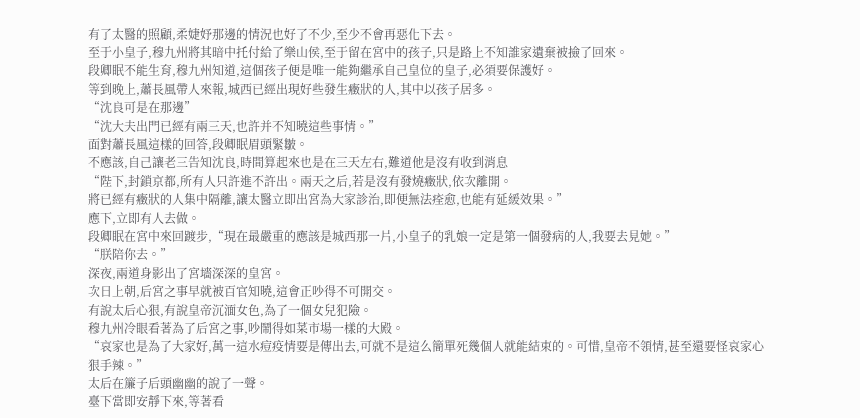有了太醫的照顧,柔婕妤那邊的情況也好了不少,至少不會再惡化下去。
至于小皇子,穆九州將其暗中托付給了樂山侯,至于留在宮中的孩子,只是路上不知誰家遺棄被撿了回來。
段卿眠不能生育,穆九州知道,這個孩子便是唯一能夠繼承自己皇位的皇子,必須要保護好。
等到晚上,蕭長風帶人來報,城西已經出現好些發生癥狀的人,其中以孩子居多。
“沈良可是在那邊”
“沈大夫出門已經有兩三天,也許并不知曉這些事情。”
面對蕭長風這樣的回答,段卿眠眉頭緊皺。
不應該,自己讓老三告知沈良,時間算起來也是在三天左右,難道他是沒有收到消息
“陛下,封鎖京都,所有人只許進不許出。兩天之后,若是沒有發燒癥狀,依次離開。
將已經有癥狀的人集中隔離,讓太醫立即出宮為大家診治,即便無法痊愈,也能有延緩效果。”
應下,立即有人去做。
段卿眠在宮中來回踱步,“現在最嚴重的應該是城西那一片,小皇子的乳娘一定是第一個發病的人,我要去見她。”
“朕陪你去。”
深夜,兩道身影出了宮墻深深的皇宮。
次日上朝,后宮之事早就被百官知曉,這會正吵得不可開交。
有說太后心狠,有說皇帝沉湎女色,為了一個女兒犯險。
穆九州冷眼看著為了后宮之事,吵鬧得如菜市場一樣的大殿。
“哀家也是為了大家好,萬一這水痘疫情要是傳出去,可就不是這么簡單死幾個人就能結束的。可惜,皇帝不領情,甚至還要怪哀家心狠手辣。”
太后在簾子后頭幽幽的說了一聲。
臺下當即安靜下來,等著看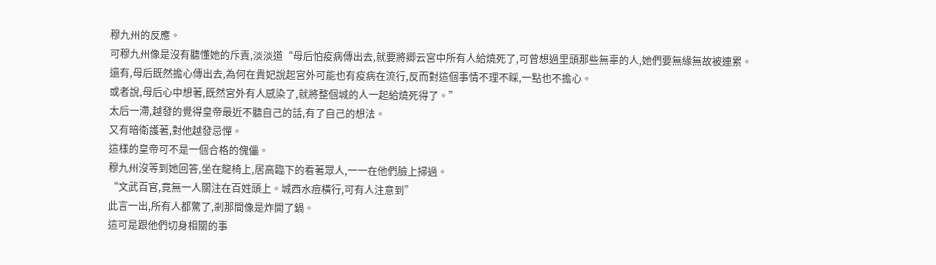穆九州的反應。
可穆九州像是沒有聽懂她的斥責,淡淡道“母后怕疫病傳出去,就要將卿云宮中所有人給燒死了,可曾想過里頭那些無辜的人,她們要無緣無故被連累。
還有,母后既然擔心傳出去,為何在貴妃說起宮外可能也有疫病在流行,反而對這個事情不理不睬,一點也不擔心。
或者說,母后心中想著,既然宮外有人感染了,就將整個城的人一起給燒死得了。”
太后一滯,越發的覺得皇帝最近不聽自己的話,有了自己的想法。
又有暗衛護著,對他越發忌憚。
這樣的皇帝可不是一個合格的傀儡。
穆九州沒等到她回答,坐在龍椅上,居高臨下的看著眾人,一一在他們臉上掃過。
“文武百官,竟無一人關注在百姓頭上。城西水痘橫行,可有人注意到”
此言一出,所有人都驚了,剎那間像是炸開了鍋。
這可是跟他們切身相關的事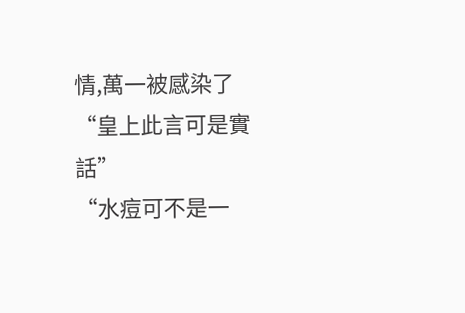情,萬一被感染了
“皇上此言可是實話”
“水痘可不是一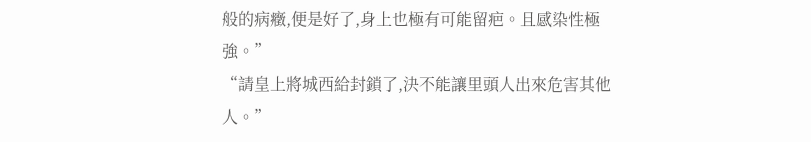般的病癥,便是好了,身上也極有可能留疤。且感染性極強。”
“請皇上將城西給封鎖了,決不能讓里頭人出來危害其他人。”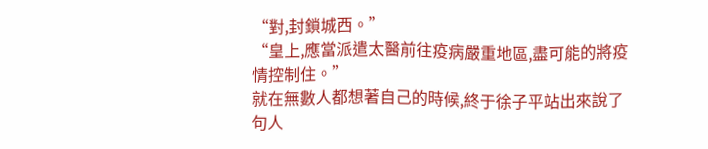“對,封鎖城西。”
“皇上,應當派遣太醫前往疫病嚴重地區,盡可能的將疫情控制住。”
就在無數人都想著自己的時候,終于徐子平站出來說了句人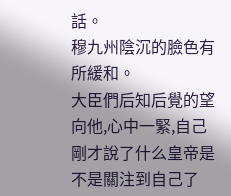話。
穆九州陰沉的臉色有所緩和。
大臣們后知后覺的望向他,心中一緊,自己剛才說了什么皇帝是不是關注到自己了